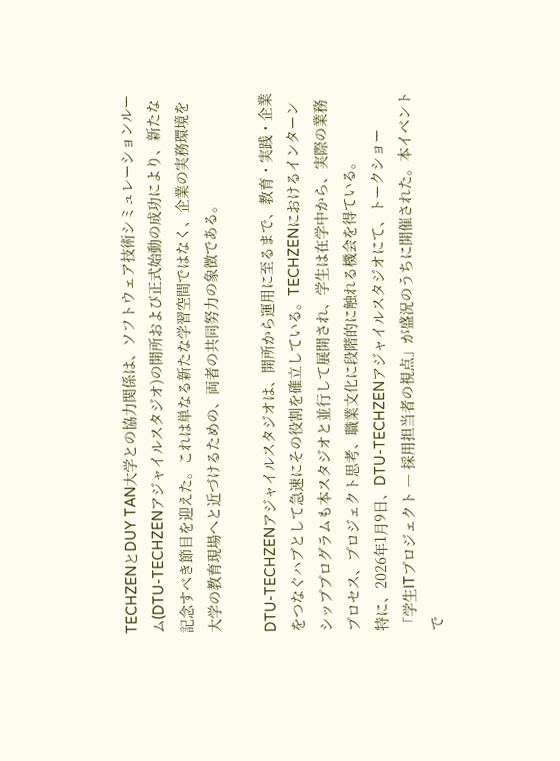TECHZENとDUY TAN大学との協力関係は、ソフトウェア技術シミュレーションルーム(DTU-TECHZENアジャイルスタジオ)の開所および正式始動の成功により、新たな記念すべき節目を迎えた。これは単なる新たな学習空間ではなく、企業の実務環境を大学の教育現場へと近づけるための、両者の共同努力の象徴である。

DTU-TECHZENアジャイルスタジオは、開所から運用に至るまで、教育・実践・企業をつなぐハブとして急速にその役割を確立している。TECHZENにおけるインターンシッププログラムも本スタジオと並行して展開され、学生は在学中から、実際の業務プロセス、プロジェクト思考、職業文化に段階的に触れる機会を得ている。
特に、2026年1月9日、DTU-TECHZENアジャイルスタジオにて、トークショー
「学生ITプロジェクト ― 採用担当者の視点」が盛況のうちに開催された。本イベントで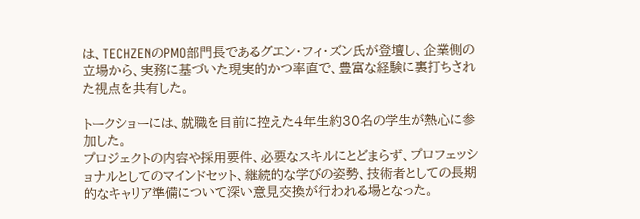は、TECHZENのPMO部門長であるグエン・フィ・ズン氏が登壇し、企業側の立場から、実務に基づいた現実的かつ率直で、豊富な経験に裏打ちされた視点を共有した。

トークショーには、就職を目前に控えた4年生約30名の学生が熱心に参加した。
プロジェクトの内容や採用要件、必要なスキルにとどまらず、プロフェッショナルとしてのマインドセット、継続的な学びの姿勢、技術者としての長期的なキャリア準備について深い意見交換が行われる場となった。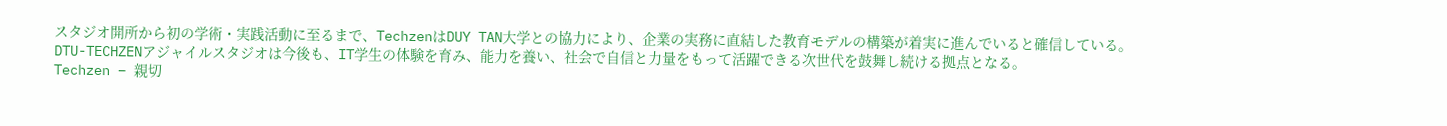スタジオ開所から初の学術・実践活動に至るまで、TechzenはDUY TAN大学との協力により、企業の実務に直結した教育モデルの構築が着実に進んでいると確信している。
DTU-TECHZENアジャイルスタジオは今後も、IT学生の体験を育み、能力を養い、社会で自信と力量をもって活躍できる次世代を鼓舞し続ける拠点となる。
Techzen – 親切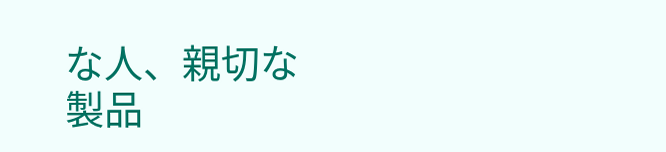な人、親切な製品